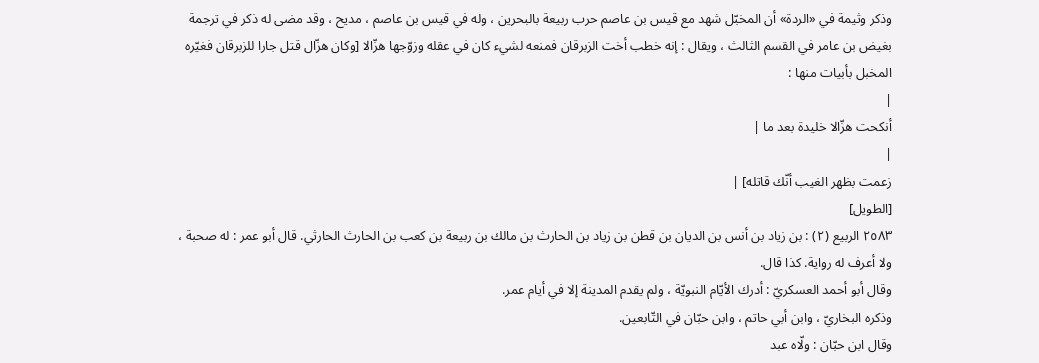وذكر وثيمة في «الردة» أن المخبّل شهد مع قيس بن عاصم حرب ربيعة بالبحرين ، وله في قيس بن عاصم ، مديح ، وقد مضى له ذكر في ترجمة بغيض بن عامر في القسم الثالث ، ويقال : إنه خطب أخت الزبرقان فمنعه لشيء كان في عقله وزوّجها هزّالا [وكان هزّال قتل جارا للزبرقان فغيّره المخبل بأبيات منها :
|
أنكحت هزّالا خليدة بعد ما |
|
زعمت بظهر الغيب أنّك قاتله] |
[الطويل]
٢٥٨٣ الربيع (٢) : بن زياد بن أنس بن الديان بن قطن بن زياد بن الحارث بن مالك بن ربيعة بن كعب بن الحارث الحارثي. قال أبو عمر : له صحبة ، ولا أعرف له رواية. كذا قال.
وقال أبو أحمد العسكريّ : أدرك الأيّام النبويّة ، ولم يقدم المدينة إلا في أيام عمر.
وذكره البخاريّ ، وابن أبي حاتم ، وابن حبّان في التّابعين.
وقال ابن حبّان : ولّاه عبد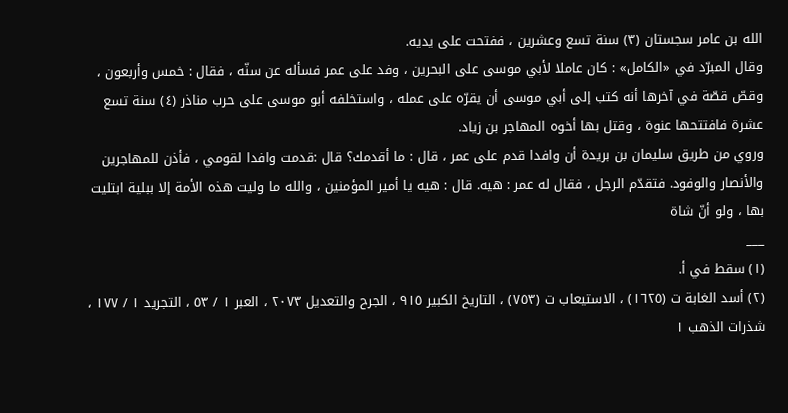الله بن عامر سجستان (٣) سنة تسع وعشرين ، ففتحت على يديه.
وقال المبرّد في «الكامل» : كان عاملا لأبي موسى على البحرين ، وفد على عمر فسأله عن سنّه ، فقال : خمس وأربعون ، وقصّ قصّة في آخرها أنه كتب إلى أبي موسى أن يقرّه على عمله ، واستخلفه أبو موسى على حرب مناذر (٤) سنة تسع عشرة فافتتحها عنوة ، وقتل بها أخوه المهاجر بن زياد.
وروي من طريق سليمان بن بريدة أن وافدا قدم على عمر ، قال : ما أقدمك؟ قال :قدمت وافدا لقومي ، فأذن للمهاجرين والأنصار والوفود. فتقدّم الرجل ، فقال له عمر : هيه. قال : هيه يا أمير المؤمنين ، والله ما وليت هذه الأمة إلا ببلية ابتليت بها ، ولو أنّ شاة
___
(١) سقط في أ.
(٢) أسد الغابة ت (١٦٢٥) ، الاستيعاب ت (٧٥٣) ، التاريخ الكبير ٩١٥ ، الجرح والتعديل ٢٠٧٣ ، العبر ١ / ٥٣ ، التجريد ١ / ١٧٧ ، شذرات الذهب ١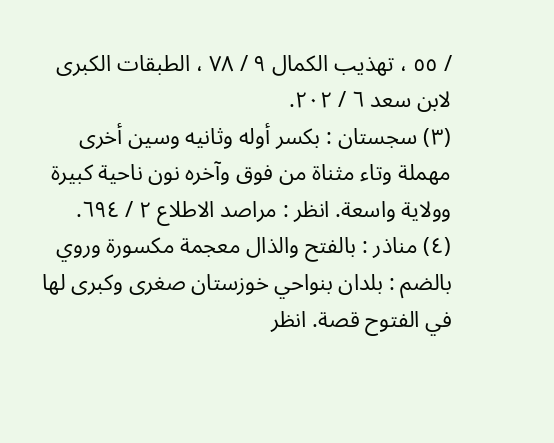/ ٥٥ ، تهذيب الكمال ٩ / ٧٨ ، الطبقات الكبرى لابن سعد ٦ / ٢٠٢.
(٣) سجستان : بكسر أوله وثانيه وسين أخرى مهملة وتاء مثناة من فوق وآخره نون ناحية كبيرة وولاية واسعة. انظر : مراصد الاطلاع ٢ / ٦٩٤.
(٤) مناذر : بالفتح والذال معجمة مكسورة وروي بالضم : بلدان بنواحي خوزستان صغرى وكبرى لها في الفتوح قصة. انظر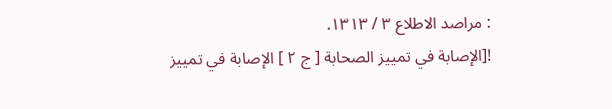: مراصد الاطلاع ٣ / ١٣١٣.
![الإصابة في تمييز الصحابة [ ج ٢ ] الإصابة في تمييز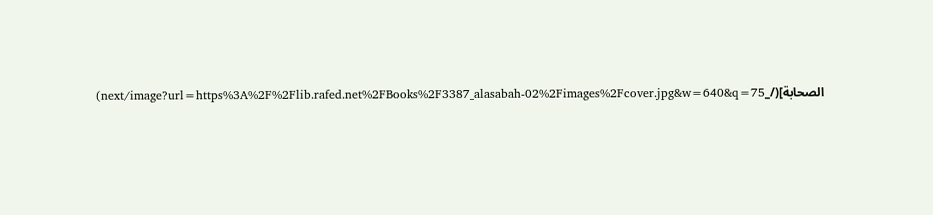الصحابة](/_next/image?url=https%3A%2F%2Flib.rafed.net%2FBooks%2F3387_alasabah-02%2Fimages%2Fcover.jpg&w=640&q=75)